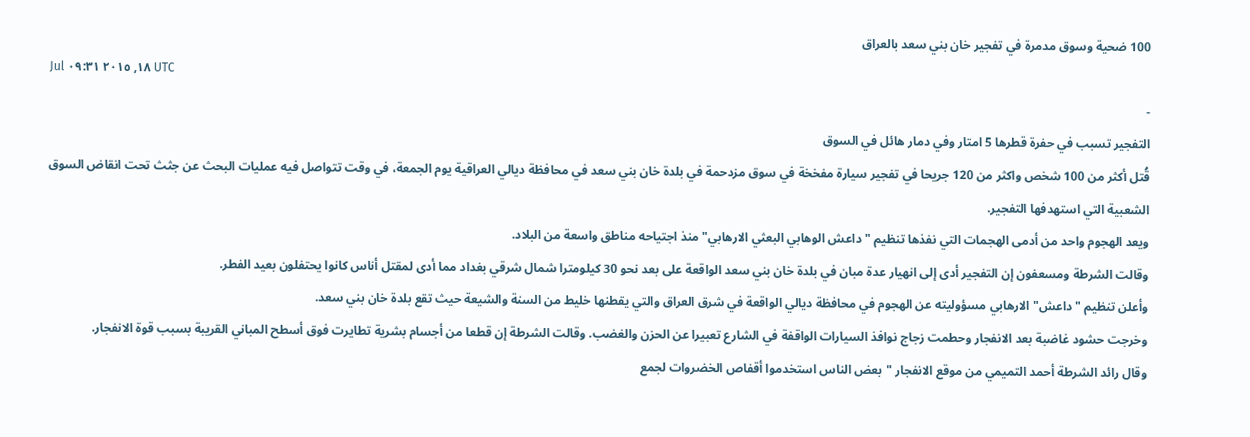100 ضحية وسوق مدمرة في تفجير خان بني سعد بالعراق
Jul ١٨, ٢٠١٥ ٠٩:٣١ UTC
-
التفجير تسبب في حفرة قطرها 5 امتار وفي دمار هائل في السوق
قُتل أكثر من 100 شخص واكثر من 120 جريحا في تفجير سيارة مفخخة في سوق مزدحمة في بلدة خان بني سعد في محافظة ديالي العراقية يوم الجمعة، في وقت تتواصل فيه عمليات البحث عن جثث تحت انقاض السوق الشعبية التي استهدفها التفجير.
ويعد الهجوم واحد من أدمى الهجمات التي نفذها تنظيم "داعش الوهابي البعثي الارهابي" منذ اجتياحه مناطق واسعة من البلاد.
وقالت الشرطة ومسعفون إن التفجير أدى إلى انهيار عدة مبان في بلدة خان بني سعد الواقعة على بعد نحو 30 كيلومترا شمال شرقي بغداد مما أدى لمقتل أناس كانوا يحتفلون بعيد الفطر.
وأعلن تنظيم "داعش" الارهابي مسؤوليته عن الهجوم في محافظة ديالي الواقعة في شرق العراق والتي يقطنها خليط من السنة والشيعة حيث تقع بلدة خان بني سعد.
وخرجت حشود غاضبة بعد الانفجار وحطمت زجاج نوافذ السيارات الواقفة في الشارع تعبيرا عن الحزن والغضب. وقالت الشرطة إن قطعا من أجسام بشرية تطايرت فوق أسطح المباني القريبة بسبب قوة الانفجار.
وقال رائد الشرطة أحمد التميمي من موقع الانفجار "بعض الناس استخدموا أقفاص الخضروات لجمع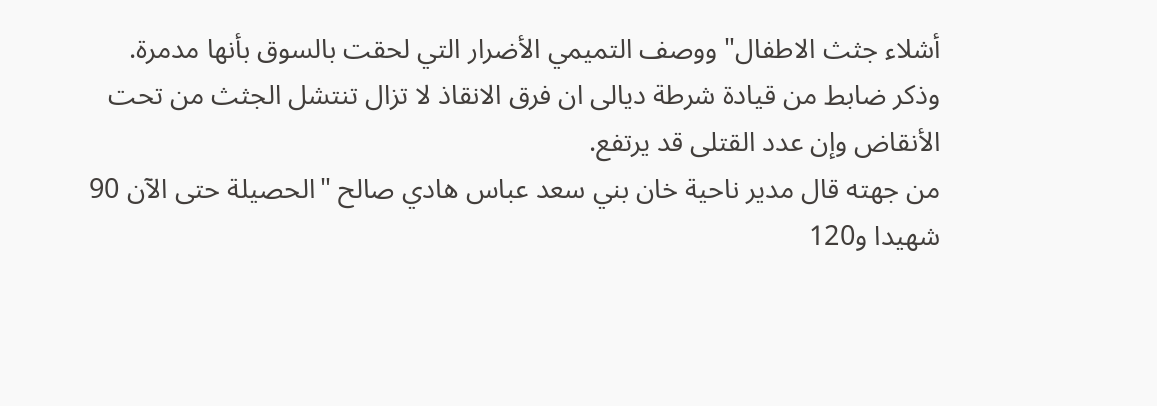أشلاء جثث الاطفال" ووصف التميمي الأضرار التي لحقت بالسوق بأنها مدمرة.
وذكر ضابط من قيادة شرطة ديالى ان فرق الانقاذ لا تزال تنتشل الجثث من تحت الأنقاض وإن عدد القتلى قد يرتفع.
من جهته قال مدير ناحية خان بني سعد عباس هادي صالح "الحصيلة حتى الآن 90 شهيدا و120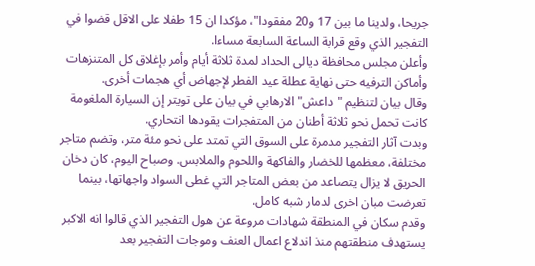جريحا، ولدينا ما بين 17 و20 مفقودا"، مؤكدا ان 15 طفلا على الاقل قضوا في التفجير الذي وقع قرابة الساعة السابعة مساءا.
وأعلن مجلس محافظة ديالى الحداد لمدة ثلاثة أيام وأمر بإغلاق كل المتنزهات وأماكن الترفيه حتى نهاية عطلة عيد الفطر لإجهاض أي هجمات أخرى.
وقال بيان لتنظيم "داعش" الارهابي في بيان على تويتر إن السيارة الملغومة كانت تحمل نحو ثلاثة أطنان من المتفجرات يقودها انتحاري.
وبدت آثار التفجير مدمرة على السوق التي تمتد على نحو مئة متر، وتضم متاجر مختلفة، معظمها للخضار والفاكهة واللحوم والملابس. وصباح اليوم، كان دخان الحريق لا يزال يتصاعد من بعض المتاجر التي غطى السواد واجهاتها، بينما تعرضت مبان اخرى لدمار شبه كامل.
وقدم سكان في المنطقة شهادات مروعة عن هول التفجير الذي قالوا انه الاكبر يستهدف منطقتهم منذ اندلاع اعمال العنف وموجات التفجير بعد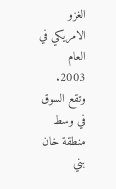الغزو الامريكي في العام 2003.
وتقع السوق في وسط منطقة خان بني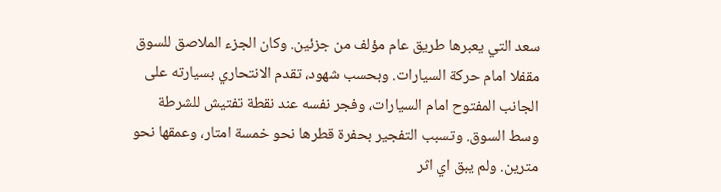سعد التي يعبرها طريق عام مؤلف من جزئين. وكان الجزء الملاصق للسوق مقفلا امام حركة السيارات. وبحسب شهود، تقدم الانتحاري بسيارته على الجانب المفتوح امام السيارات، وفجر نفسه عند نقطة تفتيش للشرطة وسط السوق. وتسبب التفجير بحفرة قطرها نحو خمسة امتار، وعمقها نحو مترين. ولم يبق اي اثر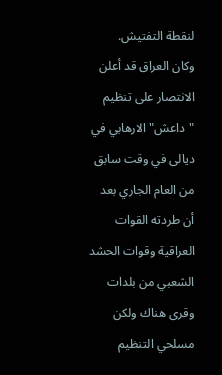لنقطة التفتيش.
وكان العراق قد أعلن الانتصار على تنظيم "داعش" الارهابي في ديالى في وقت سابق من العام الجاري بعد أن طردته القوات العراقية وقوات الحشد الشعبي من بلدات وقرى هناك ولكن مسلحي التنظيم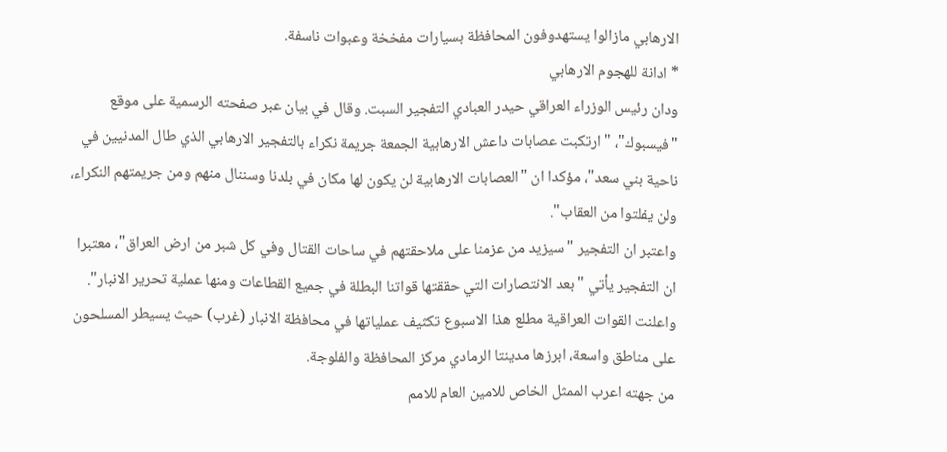الارهابي مازالوا يستهدوفون المحافظة بسيارات مفخخة وعبوات ناسفة.
* ادانة للهجوم الارهابي
ودان رئيس الوزراء العراقي حيدر العبادي التفجير السبت. وقال في بيان عبر صفحته الرسمية على موقع "فيسبوك"، "ارتكبت عصابات داعش الارهابية الجمعة جريمة نكراء بالتفجير الارهابي الذي طال المدنيين في ناحية بني سعد"، مؤكدا ان "العصابات الارهابية لن يكون لها مكان في بلدنا وسننال منهم ومن جريمتهم النكراء، ولن يفلتوا من العقاب".
واعتبر ان التفجير "سيزيد من عزمنا على ملاحقتهم في ساحات القتال وفي كل شبر من ارض العراق"، معتبرا ان التفجير يأتي "بعد الانتصارات التي حققتها قواتنا البطلة في جميع القطاعات ومنها عملية تحرير الانبار".
واعلنت القوات العراقية مطلع هذا الاسبوع تكثيف عملياتها في محافظة الانبار (غرب) حيث يسيطر المسلحون على مناطق واسعة، ابرزها مدينتا الرمادي مركز المحافظة والفلوجة.
من جهته اعرب الممثل الخاص للامين العام للامم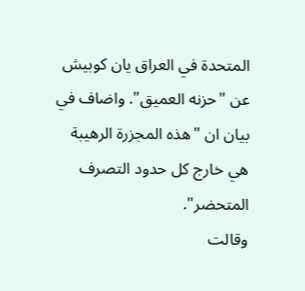المتحدة في العراق يان كوبيش عن "حزنه العميق". واضاف في بيان ان "هذه المجزرة الرهيبة هي خارج كل حدود التصرف المتحضر".
وقالت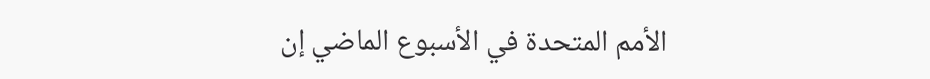الأمم المتحدة في الأسبوع الماضي إن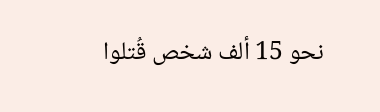نحو 15 ألف شخص قُتلوا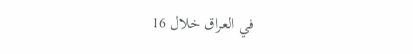في العراق خلال 16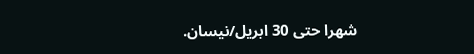شهرا حتى 30 ابريل/نيسان.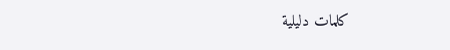كلمات دليلية